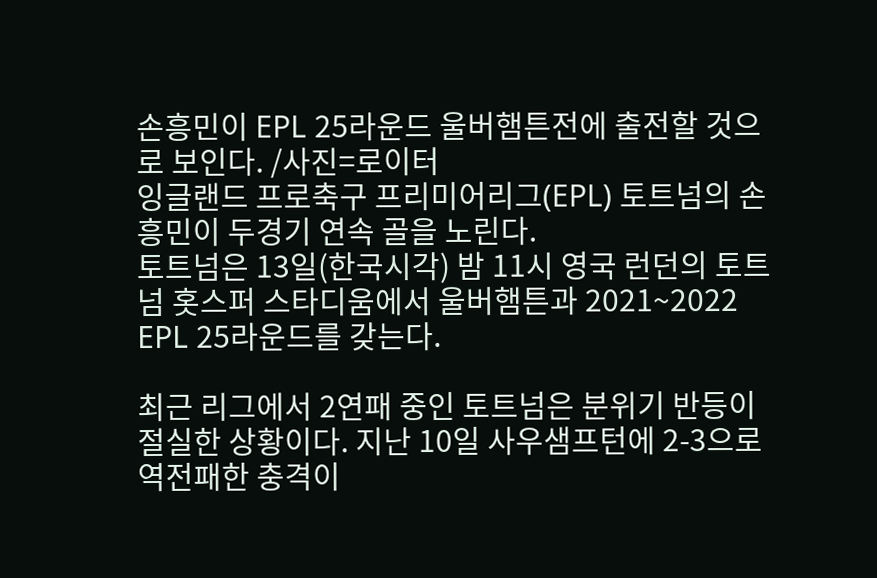손흥민이 EPL 25라운드 울버햄튼전에 출전할 것으로 보인다. /사진=로이터
잉글랜드 프로축구 프리미어리그(EPL) 토트넘의 손흥민이 두경기 연속 골을 노린다.
토트넘은 13일(한국시각) 밤 11시 영국 런던의 토트넘 홋스퍼 스타디움에서 울버햄튼과 2021~2022 EPL 25라운드를 갖는다.

최근 리그에서 2연패 중인 토트넘은 분위기 반등이 절실한 상황이다. 지난 10일 사우샘프턴에 2-3으로 역전패한 충격이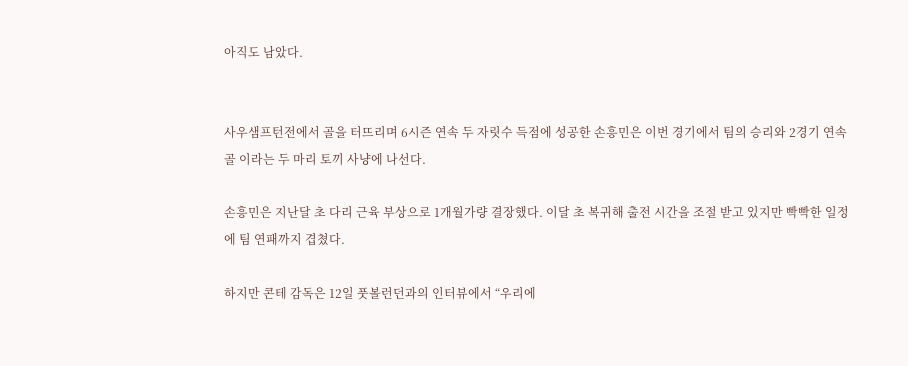아직도 남았다.


사우샘프턴전에서 골을 터뜨리며 6시즌 연속 두 자릿수 득점에 성공한 손흥민은 이번 경기에서 팀의 승리와 2경기 연속골 이라는 두 마리 토끼 사냥에 나선다.

손흥민은 지난달 초 다리 근육 부상으로 1개월가량 결장했다. 이달 초 복귀해 출전 시간을 조절 받고 있지만 빡빡한 일정에 팀 연패까지 겹쳤다.

하지만 콘테 감독은 12일 풋볼런던과의 인터뷰에서 “우리에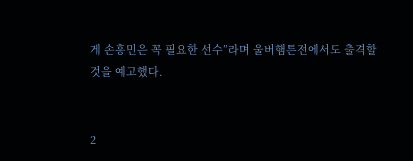게 손흥민은 꼭 필요한 선수”라며 울버햄튼전에서도 출격할 것을 예고했다.


2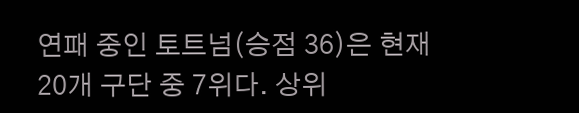연패 중인 토트넘(승점 36)은 현재 20개 구단 중 7위다. 상위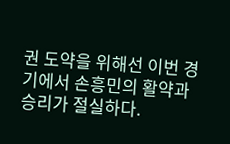권 도약을 위해선 이번 경기에서 손흥민의 활약과 승리가 절실하다.